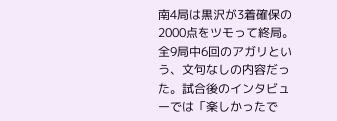南4局は黒沢が3着確保の2000点をツモって終局。全9局中6回のアガリという、文句なしの内容だった。試合後のインタビューでは「楽しかったで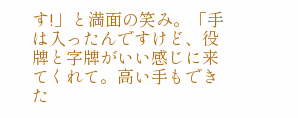す!」と満面の笑み。「手は入ったんですけど、役牌と字牌がいい感じに来てくれて。高い手もできた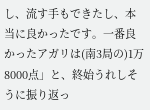し、流す手もできたし、本当に良かったです。一番良かったアガリは(南3局の)1万8000点」と、終始うれしそうに振り返っ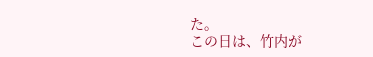た。
この日は、竹内が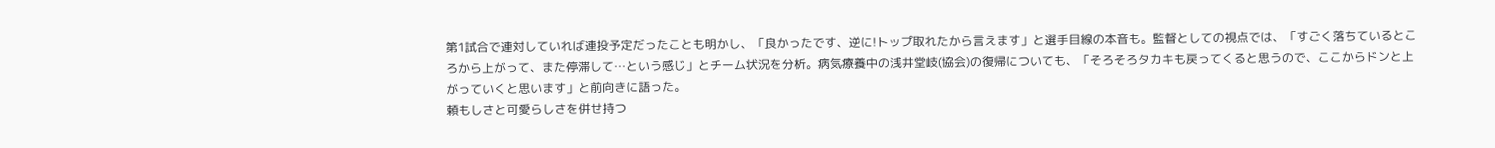第1試合で連対していれば連投予定だったことも明かし、「良かったです、逆に!トップ取れたから言えます」と選手目線の本音も。監督としての視点では、「すごく落ちているところから上がって、また停滞して…という感じ」とチーム状況を分析。病気療養中の浅井堂岐(協会)の復帰についても、「そろそろタカキも戻ってくると思うので、ここからドンと上がっていくと思います」と前向きに語った。
頼もしさと可愛らしさを併せ持つ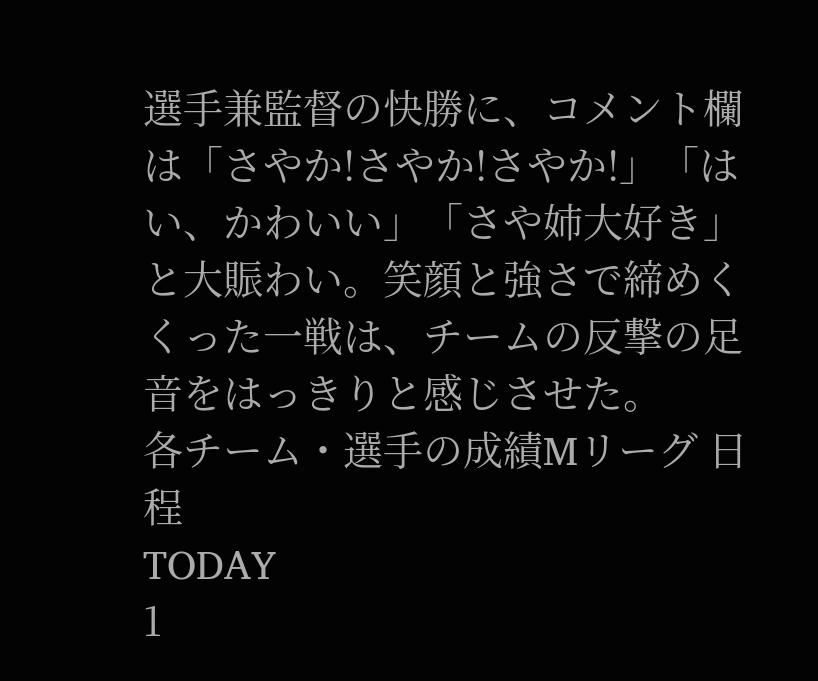選手兼監督の快勝に、コメント欄は「さやか!さやか!さやか!」「はい、かわいい」「さや姉大好き」と大賑わい。笑顔と強さで締めくくった一戦は、チームの反撃の足音をはっきりと感じさせた。
各チーム・選手の成績Mリーグ 日程
TODAY
1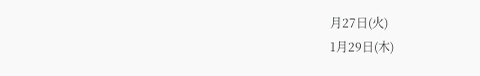月27日(火)
1月29日(木)